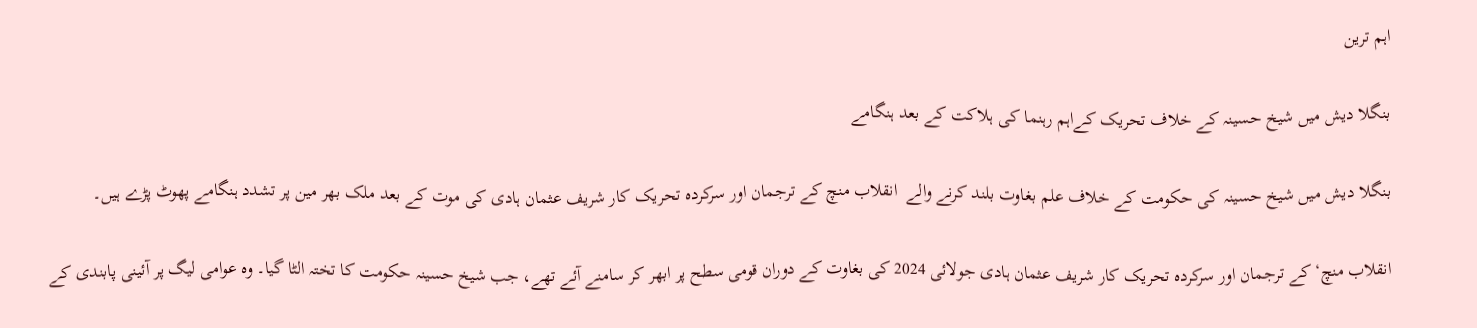اہم ترین

بنگلا دیش میں شیخ حسینہ کے خلاف تحریک کےاہم رہنما کی ہلاکت کے بعد ہنگامے

بنگلا دیش میں شیخ حسینہ کی حکومت کے خلاف علم بغاوت بلند کرنے والے  انقلاب منچ کے ترجمان اور سرکردہ تحریک کار شریف عثمان ہادی کی موت کے بعد ملک بھر مین پر تشدد ہنگامے پھوٹ پڑے ہیں۔

انقلاب منچ‘ کے ترجمان اور سرکردہ تحریک کار شریف عثمان ہادی جولائی 2024 کی بغاوت کے دوران قومی سطح پر ابھر کر سامنے آئے تھے، جب شیخ حسینہ حکومت کا تختہ الٹا گیا۔ وہ عوامی لیگ پر آئینی پابندی کے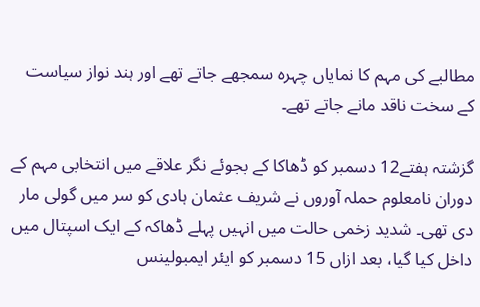مطالبے کی مہم کا نمایاں چہرہ سمجھے جاتے تھے اور ہند نواز سیاست کے سخت ناقد مانے جاتے تھے۔

گزشتہ ہفتے12 دسمبر کو ڈھاکا کے بجوئے نگر علاقے میں انتخابی مہم کے دوران نامعلوم حملہ آوروں نے شریف عثمان ہادی کو سر میں گولی مار دی تھی۔ شدید زخمی حالت میں انہیں پہلے ڈھاکہ کے ایک اسپتال میں داخل کیا گیا، بعد ازاں 15 دسمبر کو ایئر ایمبولینس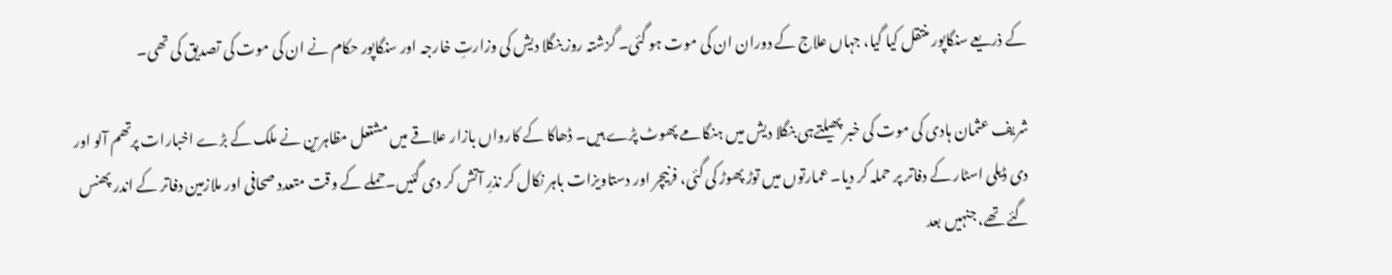کے ذریعے سنگاپور منتقل کیا گیا، جہاں علاج کے دوران ان کی موت ہو گئی۔ گزشتہ روز بنگلا دیش کی وزارتِ خارجہ اور سنگاپور حکام نے ان کی موت کی تصدیق کی تھی۔

شریف عثمان ہادی کی موت کی خبر پھیلتےہی بنگلا دیش میں ہنگامے پھوٹ پڑے ہیں۔ ڈھاکا کے کارواں بازار علاقے میں مشتعل مظاہرین نے ملک کے بڑے اخبارات پرتھم آلو اور دی ڈیلی اسٹار کے دفاتر پر حملہ کر دیا۔ عمارتوں میں توڑ پھوڑ کی گئی، فرنیچر اور دستاویزات باہر نکال کر نذرِ آتش کر دی گئیں۔حملے کے وقت متعدد صحافی اور ملازمین دفاتر کے اندر پھنس گئے تھے، جنہیں بعد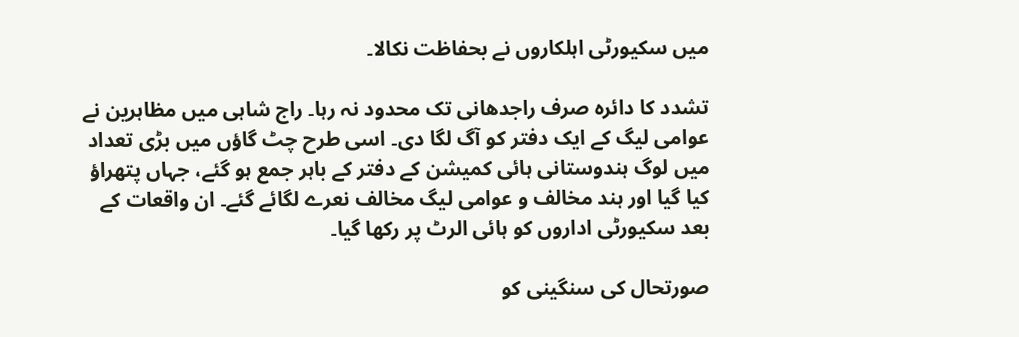میں سکیورٹی اہلکاروں نے بحفاظت نکالا۔

تشدد کا دائرہ صرف راجدھانی تک محدود نہ رہا۔ راج شاہی میں مظاہرین نے عوامی لیگ کے ایک دفتر کو آگ لگا دی۔ اسی طرح چٹ گاؤں میں بڑی تعداد میں لوگ ہندوستانی ہائی کمیشن کے دفتر کے باہر جمع ہو گئے، جہاں پتھراؤ کیا گیا اور ہند مخالف و عوامی لیگ مخالف نعرے لگائے گئے۔ ان واقعات کے بعد سکیورٹی اداروں کو ہائی الرٹ پر رکھا گیا۔

صورتحال کی سنگینی کو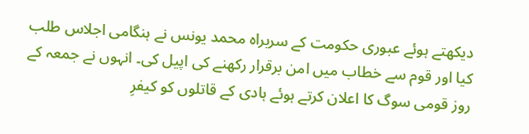دیکھتے ہوئے عبوری حکومت کے سربراہ محمد یونس نے ہنگامی اجلاس طلب کیا اور قوم سے خطاب میں امن برقرار رکھنے کی اپیل کی۔ انہوں نے جمعہ کے روز قومی سوگ کا اعلان کرتے ہوئے ہادی کے قاتلوں کو کیفرِ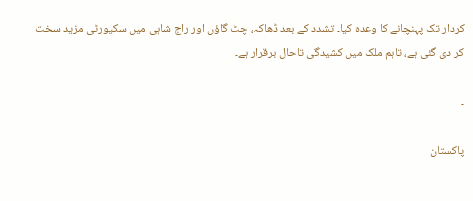کردار تک پہنچانے کا وعدہ کیا۔ تشدد کے بعد ڈھاکہ، چٹ گاؤں اور راج شاہی میں سکیورٹی مزید سخت کر دی گئی ہے، تاہم ملک میں کشیدگی تاحال برقرار ہے۔

۔

پاکستان